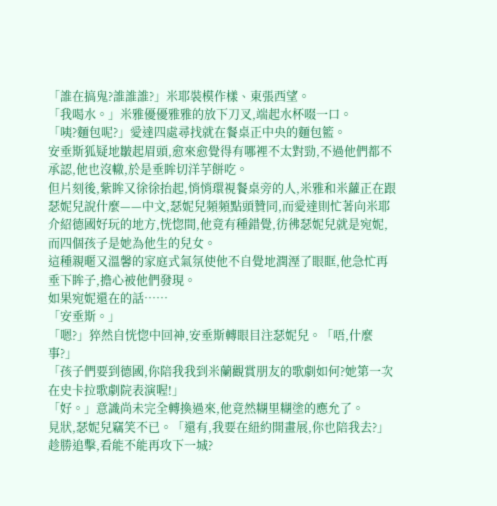「誰在搞鬼?誰誰誰?」米耶裝模作樣、東張西望。
「我喝水。」米雅優優雅雅的放下刀叉,端起水杯啜一口。
「咦?麵包呢?」愛達四處尋找就在餐桌正中央的麵包籃。
安垂斯狐疑地皺起眉頭,愈來愈覺得有哪裡不太對勁,不過他們都不承認,他也沒轍,於是垂眸切洋芋餅吃。
但片刻後,紫眸又徐徐抬起,悄悄環視餐桌旁的人,米雅和米蘿正在跟瑟妮兒說什麼——中文,瑟妮兒頻頻點頭贊同,而愛達則忙著向米耶介紹德國好玩的地方,恍惚間,他竟有種錯覺,彷彿瑟妮兒就是宛妮,而四個孩子是她為他生的兒女。
這種親暱又溫馨的家庭式氣氛使他不自覺地潤溼了眼眶,他急忙再垂下眸子,擔心被他們發現。
如果宛妮還在的話……
「安垂斯。」
「嗯?」猝然自恍惚中回神,安垂斯轉眼目注瑟妮兒。「唔,什麼事?」
「孩子們要到德國,你陪我我到米蘭觀賞朋友的歌劇如何?她第一次在史卡拉歌劇院表演喔!」
「好。」意識尚未完全轉換過來,他竟然糊里糊塗的應允了。
見狀,瑟妮兒竊笑不已。「還有,我要在紐約開畫展,你也陪我去?」趁勝追擊,看能不能再攻下一城?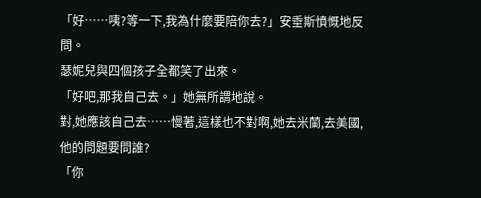「好……咦?等一下,我為什麼要陪你去?」安垂斯憤慨地反問。
瑟妮兒與四個孩子全都笑了出來。
「好吧,那我自己去。」她無所謂地說。
對,她應該自己去……慢著,這樣也不對啊,她去米蘭,去美國,他的問題要問誰?
「你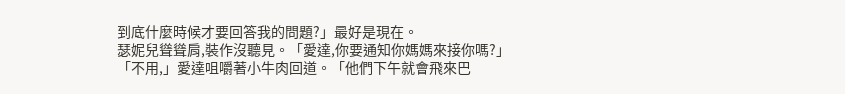到底什麼時候才要回答我的問題?」最好是現在。
瑟妮兒聳聳肩,裝作沒聽見。「愛達,你要通知你媽媽來接你嗎?」
「不用,」愛達咀嚼著小牛肉回道。「他們下午就會飛來巴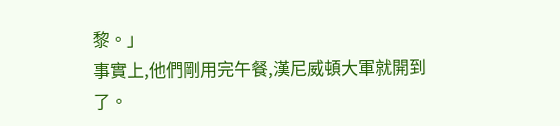黎。」
事實上,他們剛用完午餐,漢尼威頓大軍就開到了。